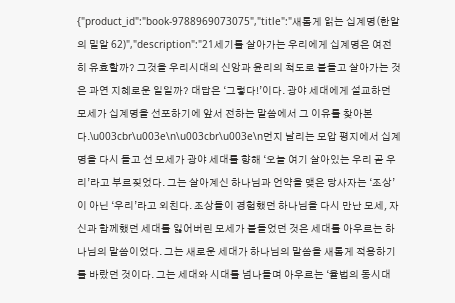{"product_id":"book-9788969073075","title":"새롭게 읽는 십계명(한알의 밀알 62)","description":"21세기를 살아가는 우리에게 십계명은 여전히 유효할까? 그것을 우리시대의 신앙과 윤리의 척도로 붙들고 살아가는 것은 과연 지혜로운 일일까? 대답은 ‘그렇다!’이다. 광야 세대에게 설교하던 모세가 십계명을 선포하기에 앞서 전하는 말씀에서 그 이유를 찾아본다.\u003cbr\u003e\n\u003cbr\u003e\n먼지 날리는 모압 평지에서 십계명을 다시 들고 선 모세가 광야 세대를 향해 ‘오늘 여기 살아있는 우리 곧 우리’라고 부르짖었다. 그는 살아계신 하나님과 언약을 맺은 당사자는 ‘조상’이 아닌 ‘우리’라고 외친다. 조상들이 경험했던 하나님을 다시 만난 모세, 자신과 함께했던 세대를 잃어버린 모세가 붙들었던 것은 세대를 아우르는 하나님의 말씀이었다. 그는 새로운 세대가 하나님의 말씀을 새롭게 적용하기를 바랐던 것이다. 그는 세대와 시대를 넘나들며 아우르는 ‘율법의 동시대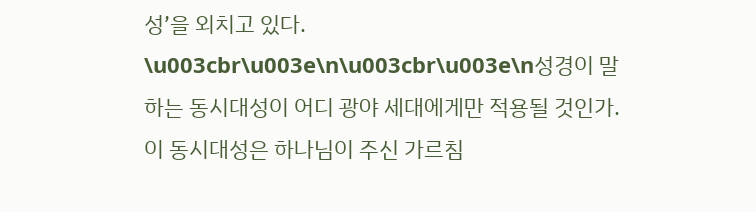성’을 외치고 있다. \u003cbr\u003e\n\u003cbr\u003e\n성경이 말하는 동시대성이 어디 광야 세대에게만 적용될 것인가. 이 동시대성은 하나님이 주신 가르침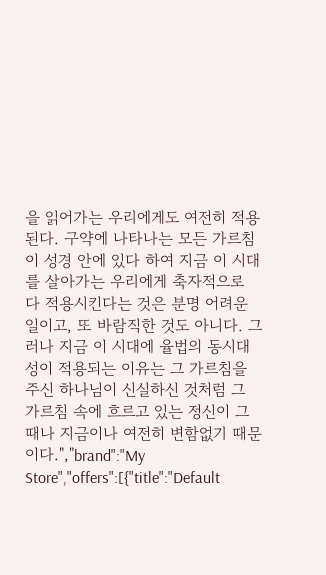을 읽어가는 우리에게도 여전히 적용된다. 구약에 나타나는 모든 가르침이 성경 안에 있다 하여 지금 이 시대를 살아가는 우리에게 축자적으로 다 적용시킨다는 것은 분명 어려운 일이고, 또 바람직한 것도 아니다. 그러나 지금 이 시대에 율법의 동시대성이 적용되는 이유는 그 가르침을 주신 하나님이 신실하신 것처럼 그 가르침 속에 흐르고 있는 정신이 그때나 지금이나 여전히 변함없기 때문이다.","brand":"My Store","offers":[{"title":"Default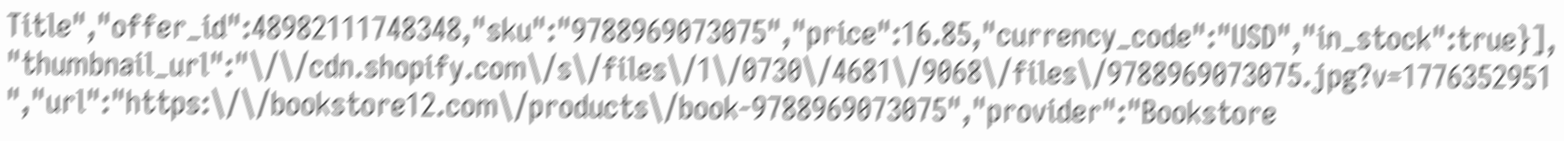Title","offer_id":48982111748348,"sku":"9788969073075","price":16.85,"currency_code":"USD","in_stock":true}],"thumbnail_url":"\/\/cdn.shopify.com\/s\/files\/1\/0730\/4681\/9068\/files\/9788969073075.jpg?v=1776352951","url":"https:\/\/bookstore12.com\/products\/book-9788969073075","provider":"Bookstore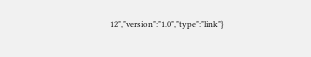12","version":"1.0","type":"link"}